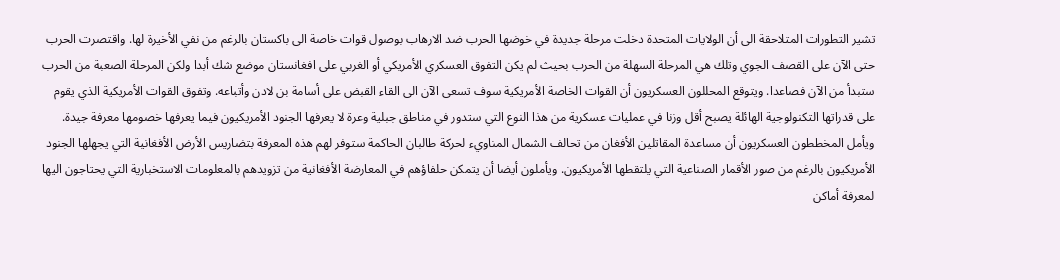تشير التطورات المتلاحقة الى أن الولايات المتحدة دخلت مرحلة جديدة في خوضها الحرب ضد الارهاب بوصول قوات خاصة الى باكستان بالرغم من نفي الأخيرة لها. واقتصرت الحرب حتى الآن على القصف الجوي وتلك هي المرحلة السهلة من الحرب بحيث لم يكن التفوق العسكري الأمريكي أو الغربي على افغانستان موضع شك أبدا ولكن المرحلة الصعبة من الحرب ستبدأ من الآن فصاعدا. ويتوقع المحللون العسكريون أن القوات الخاصة الأمريكية سوف تسعى الآن الى القاء القبض على أسامة بن لادن وأتباعه. وتفوق القوات الأمريكية الذي يقوم على قدراتها التكنولوجية الهائلة يصبح أقل وزنا في عمليات عسكرية من هذا النوع التي ستدور في مناطق جبلية وعرة لا يعرفها الجنود الأمريكيون فيما يعرفها خصومها معرفة جيدة. ويأمل المخططون العسكريون أن مساعدة المقاتلين الأفغان من تحالف الشمال المناويء لحركة طالبان الحاكمة ستوفر لهم هذه المعرفة بتضاريس الأرض الأفغانية التي يجهلها الجنود الأمريكيون بالرغم من صور الأقمار الصناعية التي يلتقطها الأمريكيون. ويأملون أيضا أن يتمكن حلفاؤهم في المعارضة الأفغانية من تزويدهم بالمعلومات الاستخبارية التي يحتاجون اليها لمعرفة أماكن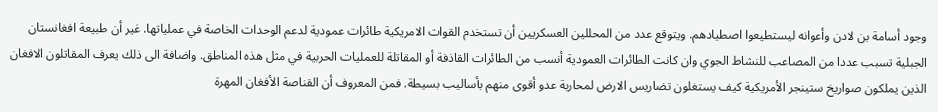وجود أسامة بن لادن وأعوانه ليستطيعوا اصطيادهم. ويتوقع عدد من المحللين العسكريين أن تستخدم القوات الامريكية طائرات عمودية لدعم الوحدات الخاصة في عملياتها. غير أن طبيعة افغانستان الجبلية تسبب عددا من المصاعب للنشاط الجوي وان كانت الطائرات العمودية أنسب من الطائرات القاذفة أو المقاتلة للعمليات الحربية في مثل هذه المناطق. واضافة الى ذلك يعرف المقاتلون الافغان الذين يملكون صواريخ ستينجر الأمريكية كيف يستغلون تضاريس الارض لمحاربة عدو أقوى منهم بأساليب بسيطة. فمن المعروف أن القناصة الأفغان المهرة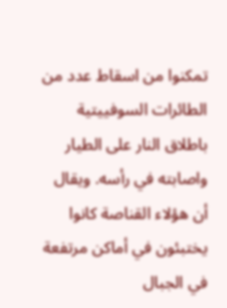تمكنوا من اسقاط عدد من الطائرات السوفييتية باطلاق النار على الطيار واصابته في رأسه. ويقال أن هؤلاء القناصة كانوا يختبئون في أماكن مرتفعة في الجبال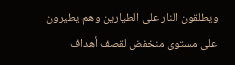ويطلقون النار على الطيارين وهم يطيرون على مستوى منخفض لقصف أهداف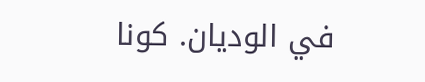في الوديان. كونا